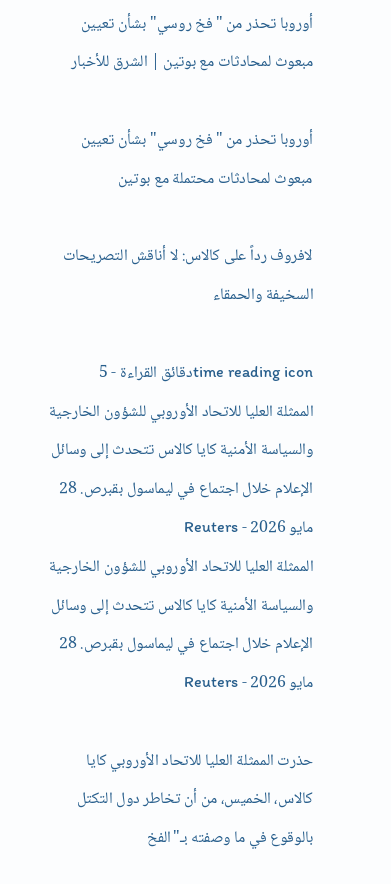أوروبا تحذر من "فخ روسي" بشأن تعيين مبعوث لمحادثات مع بوتين | الشرق للأخبار

أوروبا تحذر من "فخ روسي" بشأن تعيين مبعوث لمحادثات محتملة مع بوتين

لافروف رداً على كالاس: لا أناقش التصريحات السخيفة والحمقاء

time reading iconدقائق القراءة - 5
الممثلة العليا للاتحاد الأوروبي للشؤون الخارجية والسياسة الأمنية كايا كالاس تتحدث إلى وسائل الإعلام خلال اجتماع في ليماسول بقبرص. 28 مايو 2026 - Reuters
الممثلة العليا للاتحاد الأوروبي للشؤون الخارجية والسياسة الأمنية كايا كالاس تتحدث إلى وسائل الإعلام خلال اجتماع في ليماسول بقبرص. 28 مايو 2026 - Reuters

حذرت الممثلة العليا للاتحاد الأوروبي كايا كالاس، الخميس، من أن تخاطر دول التكتل بالوقوع في ما وصفته بـ"الفخ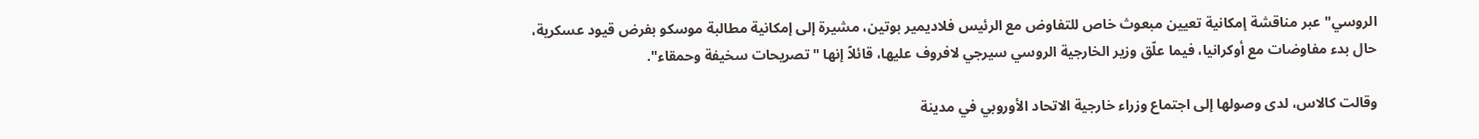الروسي" عبر مناقشة إمكانية تعيين مبعوث خاص للتفاوض مع الرئيس فلاديمير بوتين، مشيرة إلى إمكانية مطالبة موسكو بفرض قيود عسكرية، حال بدء مفاوضات مع أوكرانيا، فيما علّق وزير الخارجية الروسي سيرجي لافروف عليها، قائلاً إنها "تصريحات سخيفة وحمقاء".

وقالت كالاس، لدى وصولها إلى اجتماع وزراء خارجية الاتحاد الأوروبي في مدينة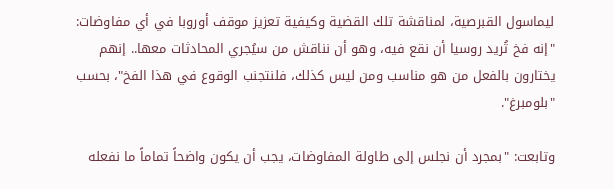ليماسول القبرصية، لمناقشة تلك القضية وكيفية تعزيز موقف أوروبا في أي مفاوضات: "إنه فخ تُريد روسيا أن نقع فيه، وهو أن نناقش من سيُجري المحادثات معها.. إنهم يختارون بالفعل من هو مناسب ومن ليس كذلك، فلنتجنب الوقوع في هذا الفخ"، بحسب "بلومبرغ".

وتابعت: "بمجرد أن نجلس إلى طاولة المفاوضات، يجب أن يكون واضحاً تماماً ما نفعله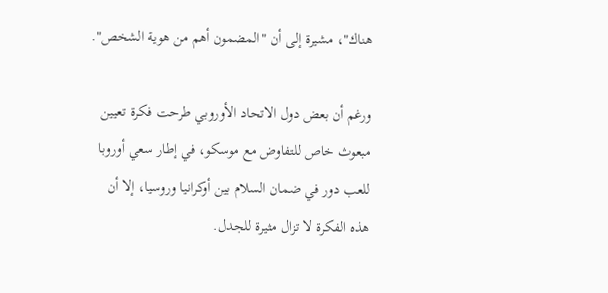هناك"، مشيرة إلى أن "المضمون أهم من هوية الشخص".

ورغم أن بعض دول الاتحاد الأوروبي طرحت فكرة تعيين مبعوث خاص للتفاوض مع موسكو، في إطار سعي أوروبا للعب دور في ضمان السلام بين أوكرانيا وروسيا، إلا أن هذه الفكرة لا تزال مثيرة للجدل.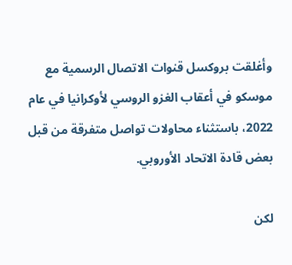وأغلقت بروكسل قنوات الاتصال الرسمية مع موسكو في أعقاب الغزو الروسي لأوكرانيا في عام 2022، باستثناء محاولات تواصل متفرقة من قبل بعض قادة الاتحاد الأوروبي.

لكن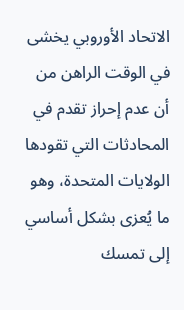الاتحاد الأوروبي يخشى في الوقت الراهن من أن عدم إحراز تقدم في المحادثات التي تقودها الولايات المتحدة، وهو ما يُعزى بشكل أساسي إلى تمسك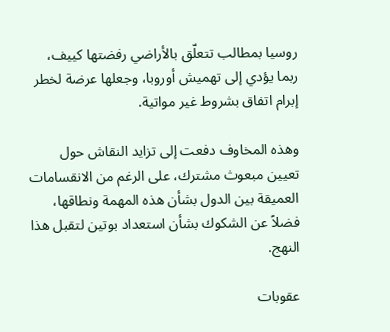روسيا بمطالب تتعلّق بالأراضي رفضتها كييف، ربما يؤدي إلى تهميش أوروبا، وجعلها عرضة لخطر إبرام اتفاق بشروط غير مواتية.

وهذه المخاوف دفعت إلى تزايد النقاش حول تعيين مبعوث مشترك، على الرغم من الانقسامات العميقة بين الدول بشأن هذه المهمة ونطاقها، فضلاً عن الشكوك بشأن استعداد بوتين لتقبل هذا النهج.

عقوبات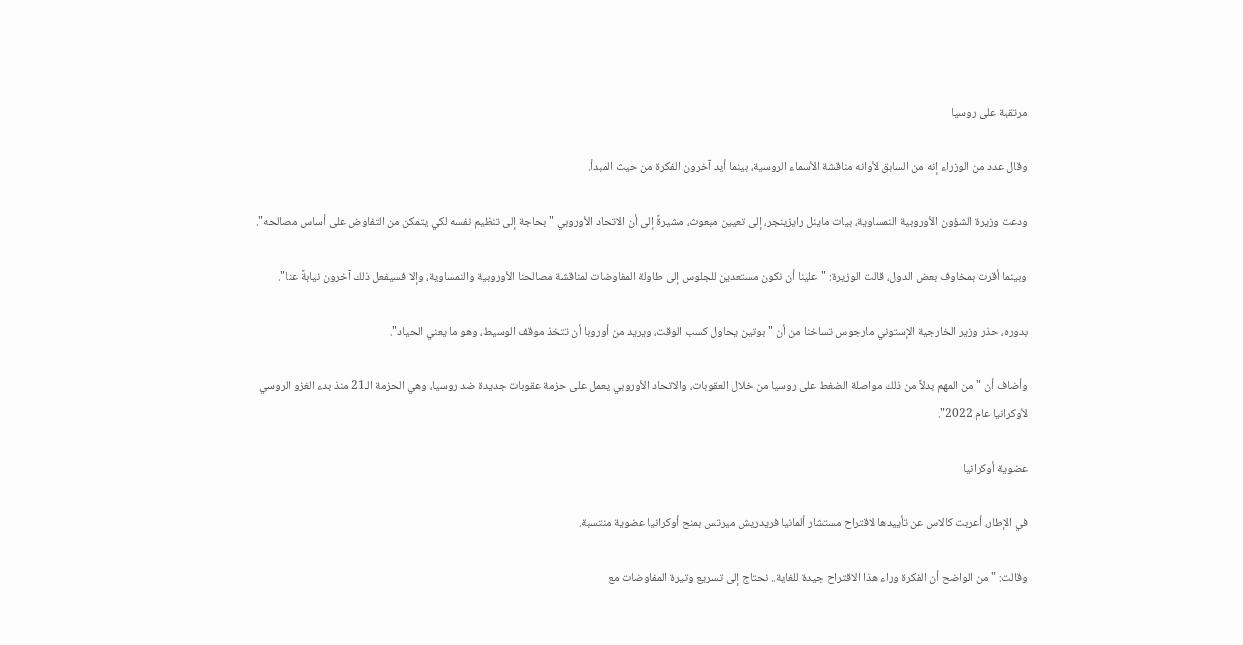مرتقبة على روسيا

وقال عدد من الوزراء إنه من السابق لأوانه مناقشة الأسماء الروسية، بينما أيد آخرون الفكرة من حيث المبدأ.

ودعت وزيرة الشؤون الأوروبية النمساوية، بيات ماينل رايزينجر، إلى تعيين مبعوث، مشيرةً إلى أن الاتحاد الأوروبي "بحاجة إلى تنظيم نفسه لكي يتمكن من التفاوض على أساس مصالحه".

وبينما أقرت بمخاوف بعض الدول، قالت الوزيرة: "علينا أن نكون مستعدين للجلوس إلى طاولة المفاوضات لمناقشة مصالحنا الأوروبية والنمساوية، وإلا فسيفعل ذلك آخرون نيابةً عنا".

بدوره، حذر وزير الخارجية الإستوني مارجوس تساخنا من أن "بوتين يحاول كسب الوقت، ويريد من أوروبا أن تتخذ موقف الوسيط، وهو ما يعني الحياد".

وأضاف أن "من المهم بدلاً من ذلك مواصلة الضغط على روسيا من خلال العقوبات، والاتحاد الأوروبي يعمل على حزمة عقوبات جديدة ضد روسيا، وهي الحزمة الـ21 منذ بدء الغزو الروسي لأوكرانيا عام 2022".

عضوية أوكرانيا

في الإطار، أعربت كالاس عن تأييدها لاقتراح مستشار ألمانيا فريدريش ميرتس بمنح أوكرانيا عضوية منتسبة.

وقالت: "من الواضح أن الفكرة وراء هذا الاقتراح جيدة للغاية.. نحتاج إلى تسريع وتيرة المفاوضات مع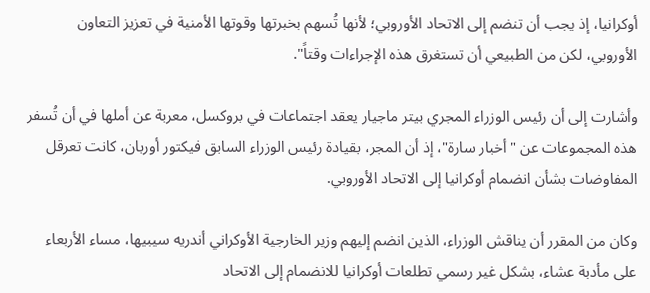أوكرانيا، إذ يجب أن تنضم إلى الاتحاد الأوروبي؛ لأنها تُسهم بخبرتها وقوتها الأمنية في تعزيز التعاون الأوروبي، لكن من الطبيعي أن تستغرق هذه الإجراءات وقتاً".

وأشارت إلى أن رئيس الوزراء المجري بيتر ماجيار يعقد اجتماعات في بروكسل، معربة عن أملها في أن تُسفر هذه المجموعات عن "أخبار سارة"، إذ أن المجر، بقيادة رئيس الوزراء السابق فيكتور أوربان، كانت تعرقل المفاوضات بشأن انضمام أوكرانيا إلى الاتحاد الأوروبي.

وكان من المقرر أن يناقش الوزراء، الذين انضم إليهم وزير الخارجية الأوكراني أندريه سيبيها، مساء الأربعاء على مأدبة عشاء، بشكل غير رسمي تطلعات أوكرانيا للانضمام إلى الاتحاد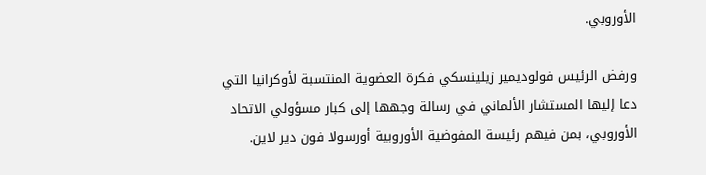الأوروبي.

ورفض الرئيس فولوديمير زيلينسكي فكرة العضوية المنتسبة لأوكرانيا التي دعا إليها المستشار الألماني في رسالة وجهها إلى كبار مسؤولي الاتحاد الأوروبي، بمن فيهم رئيسة المفوضية الأوروبية أورسولا فون دير لاين.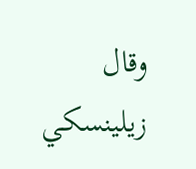وقال زيلينسكي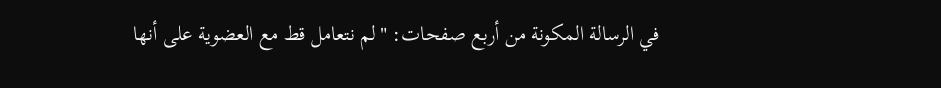في الرسالة المكونة من أربع صفحات: "لم نتعامل قط مع العضوية على أنها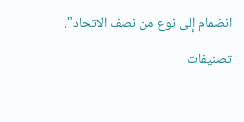انضمام إلى نوع من نصف الاتحاد".

تصنيفات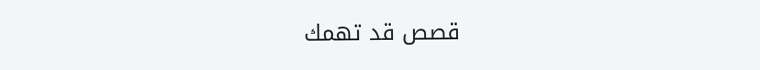قصص قد تهمك